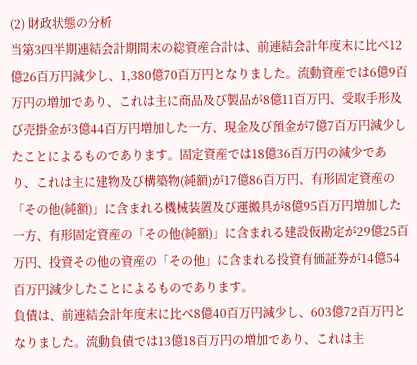(2) 財政状態の分析
当第3四半期連結会計期間末の総資産合計は、前連結会計年度末に比べ12億26百万円減少し、1,380億70百万円となりました。流動資産では6億9百万円の増加であり、これは主に商品及び製品が8億11百万円、受取手形及び売掛金が3億44百万円増加した一方、現金及び預金が7億7百万円減少したことによるものであります。固定資産では18億36百万円の減少であり、これは主に建物及び構築物(純額)が17億86百万円、有形固定資産の「その他(純額)」に含まれる機械装置及び運搬具が8億95百万円増加した一方、有形固定資産の「その他(純額)」に含まれる建設仮勘定が29億25百万円、投資その他の資産の「その他」に含まれる投資有価証券が14億54百万円減少したことによるものであります。
負債は、前連結会計年度末に比べ8億40百万円減少し、603億72百万円となりました。流動負債では13億18百万円の増加であり、これは主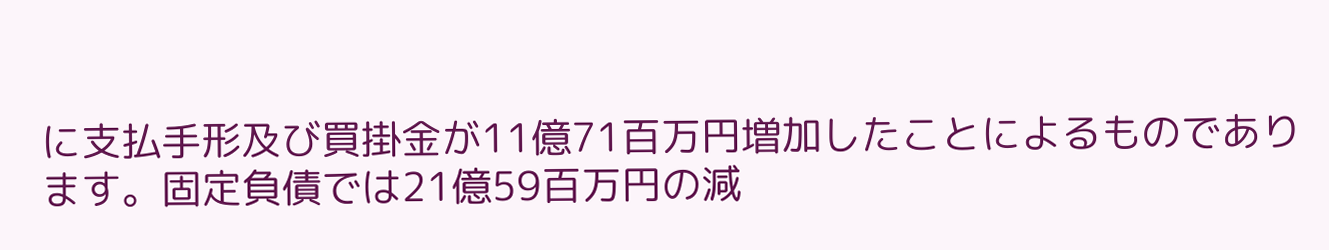に支払手形及び買掛金が11億71百万円増加したことによるものであります。固定負債では21億59百万円の減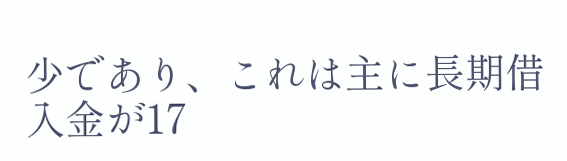少であり、これは主に長期借入金が17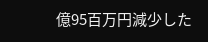億95百万円減少した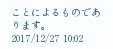ことによるものであります。
2017/12/27 10:02